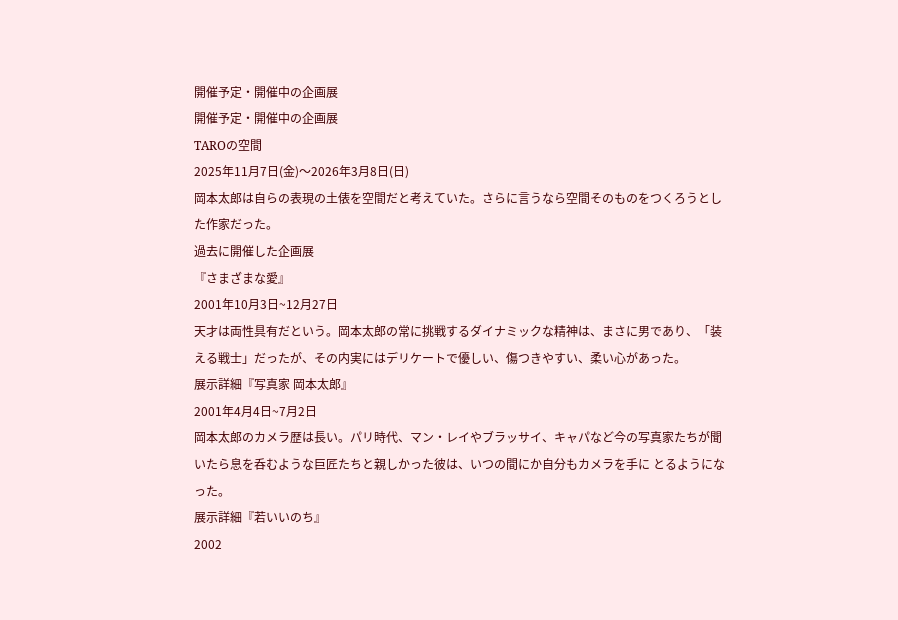開催予定・開催中の企画展
開催予定・開催中の企画展
TAROの空間
2025年11月7日(金)〜2026年3月8日(日)
岡本太郎は自らの表現の土俵を空間だと考えていた。さらに言うなら空間そのものをつくろうとした作家だった。
過去に開催した企画展
『さまざまな愛』
2001年10月3日~12月27日
天才は両性具有だという。岡本太郎の常に挑戦するダイナミックな精神は、まさに男であり、「装える戦士」だったが、その内実にはデリケートで優しい、傷つきやすい、柔い心があった。
展示詳細『写真家 岡本太郎』
2001年4月4日~7月2日
岡本太郎のカメラ歴は長い。パリ時代、マン・レイやブラッサイ、キャパなど今の写真家たちが聞いたら息を呑むような巨匠たちと親しかった彼は、いつの間にか自分もカメラを手に とるようになった。
展示詳細『若いいのち』
2002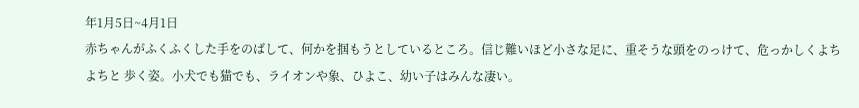年1月5日~4月1日
赤ちゃんがふくふくした手をのばして、何かを掴もうとしているところ。信じ難いほど小さな足に、重そうな頭をのっけて、危っかしくよちよちと 歩く姿。小犬でも猫でも、ライオンや象、ひよこ、幼い子はみんな凄い。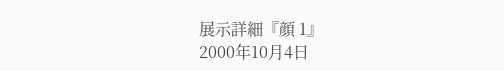展示詳細『顔 1』
2000年10月4日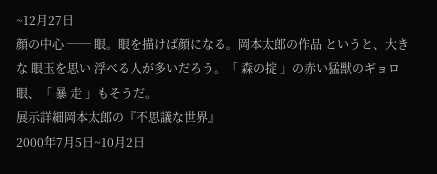~12月27日
顔の中心 ── 眼。眼を描けば顔になる。岡本太郎の作品 というと、大きな 眼玉を思い 浮べる人が多いだろう。「 森の掟 」の赤い猛獣のギョロ眼、「 暴 走 」もそうだ。
展示詳細岡本太郎の『不思議な世界』
2000年7月5日~10月2日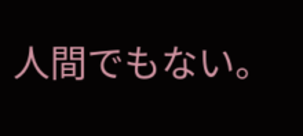人間でもない。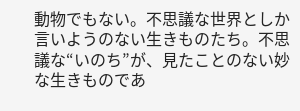動物でもない。不思議な世界としか言いようのない生きものたち。不思議な“いのち”が、見たことのない妙な生きものであ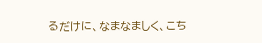るだけに、なまなましく、こち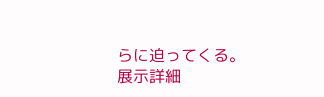らに迫ってくる。
展示詳細